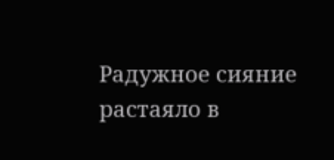Радужное сияние растаяло в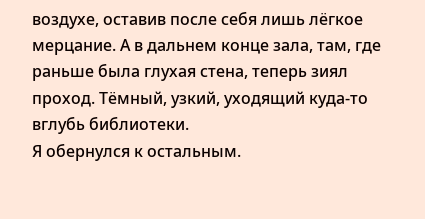воздухе, оставив после себя лишь лёгкое мерцание. А в дальнем конце зала, там, где раньше была глухая стена, теперь зиял проход. Тёмный, узкий, уходящий куда-то вглубь библиотеки.
Я обернулся к остальным.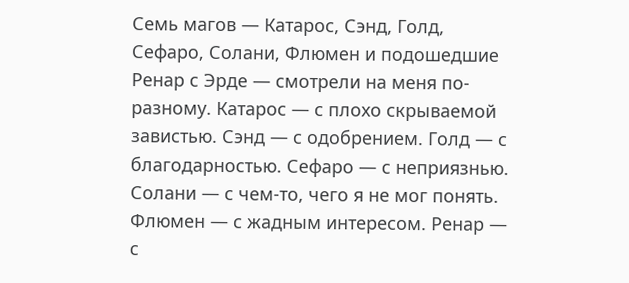Семь магов — Катарос, Сэнд, Голд, Сефаро, Солани, Флюмен и подошедшие Ренар с Эрде — смотрели на меня по-разному. Катарос — с плохо скрываемой завистью. Сэнд — с одобрением. Голд — с благодарностью. Сефаро — с неприязнью. Солани — с чем-то, чего я не мог понять. Флюмен — с жадным интересом. Ренар — с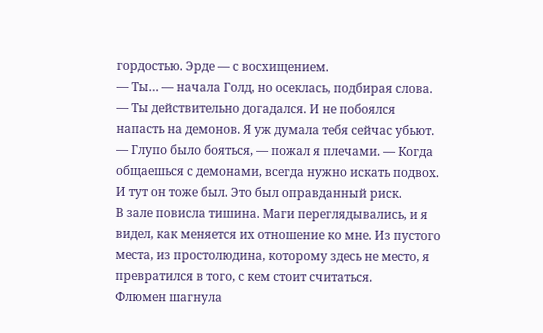гордостью. Эрде — с восхищением.
— Ты… — начала Голд, но осеклась, подбирая слова. — Ты действительно догадался. И не побоялся напасть на демонов. Я уж думала тебя сейчас убьют.
— Глупо было бояться, — пожал я плечами. — Когда общаешься с демонами, всегда нужно искать подвох. И тут он тоже был. Это был оправданный риск.
В зале повисла тишина. Маги переглядывались, и я видел, как меняется их отношение ко мне. Из пустого места, из простолюдина, которому здесь не место, я превратился в того, с кем стоит считаться.
Флюмен шагнула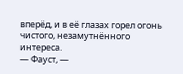вперёд, и в её глазах горел огонь чистого, незамутнённого интереса.
— Фауст, —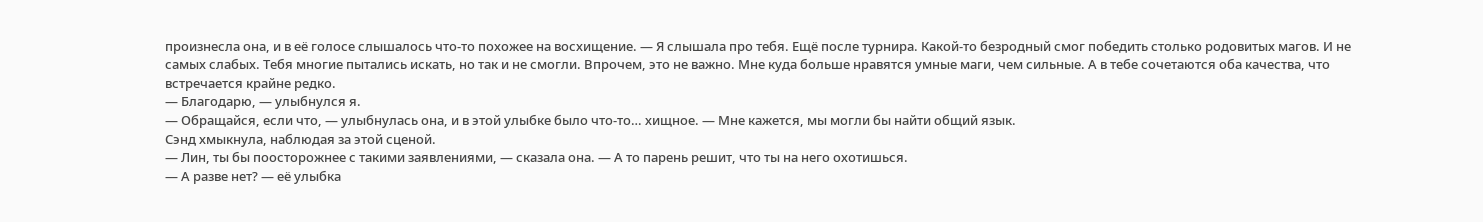произнесла она, и в её голосе слышалось что-то похожее на восхищение. — Я слышала про тебя. Ещё после турнира. Какой-то безродный смог победить столько родовитых магов. И не самых слабых. Тебя многие пытались искать, но так и не смогли. Впрочем, это не важно. Мне куда больше нравятся умные маги, чем сильные. А в тебе сочетаются оба качества, что встречается крайне редко.
— Благодарю, — улыбнулся я.
— Обращайся, если что, — улыбнулась она, и в этой улыбке было что-то… хищное. — Мне кажется, мы могли бы найти общий язык.
Сэнд хмыкнула, наблюдая за этой сценой.
— Лин, ты бы поосторожнее с такими заявлениями, — сказала она. — А то парень решит, что ты на него охотишься.
— А разве нет? — её улыбка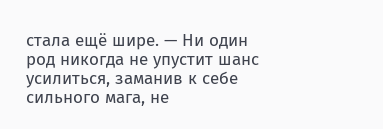стала ещё шире. — Ни один род никогда не упустит шанс усилиться, заманив к себе сильного мага, не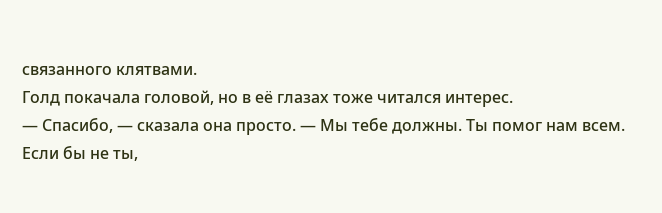связанного клятвами.
Голд покачала головой, но в её глазах тоже читался интерес.
— Спасибо, — сказала она просто. — Мы тебе должны. Ты помог нам всем. Если бы не ты,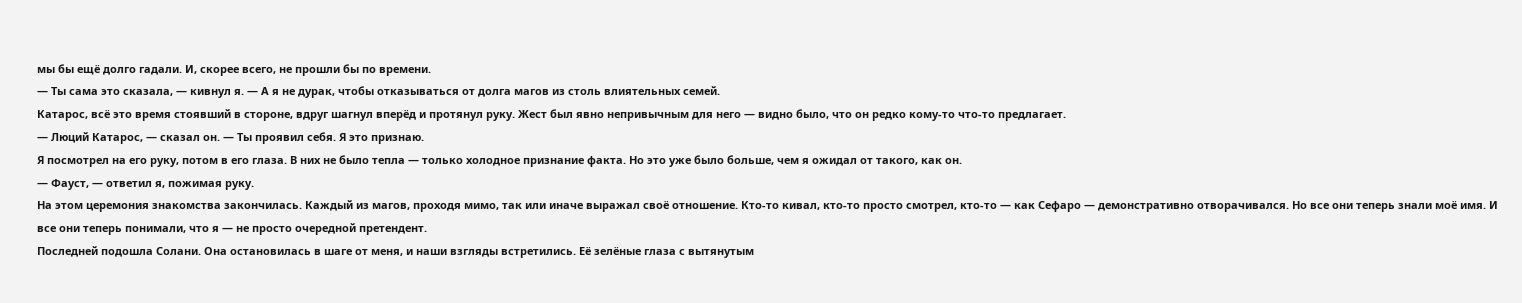мы бы ещё долго гадали. И, скорее всего, не прошли бы по времени.
— Ты сама это сказала, — кивнул я. — А я не дурак, чтобы отказываться от долга магов из столь влиятельных семей.
Катарос, всё это время стоявший в стороне, вдруг шагнул вперёд и протянул руку. Жест был явно непривычным для него — видно было, что он редко кому-то что-то предлагает.
— Люций Катарос, — сказал он. — Ты проявил себя. Я это признаю.
Я посмотрел на его руку, потом в его глаза. В них не было тепла — только холодное признание факта. Но это уже было больше, чем я ожидал от такого, как он.
— Фауст, — ответил я, пожимая руку.
На этом церемония знакомства закончилась. Каждый из магов, проходя мимо, так или иначе выражал своё отношение. Кто-то кивал, кто-то просто смотрел, кто-то — как Сефаро — демонстративно отворачивался. Но все они теперь знали моё имя. И все они теперь понимали, что я — не просто очередной претендент.
Последней подошла Солани. Она остановилась в шаге от меня, и наши взгляды встретились. Её зелёные глаза с вытянутым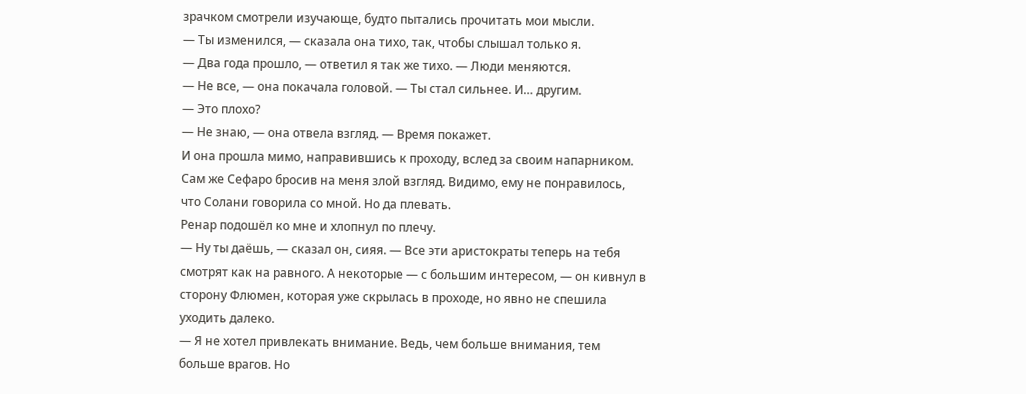зрачком смотрели изучающе, будто пытались прочитать мои мысли.
— Ты изменился, — сказала она тихо, так, чтобы слышал только я.
— Два года прошло, — ответил я так же тихо. — Люди меняются.
— Не все, — она покачала головой. — Ты стал сильнее. И… другим.
— Это плохо?
— Не знаю, — она отвела взгляд. — Время покажет.
И она прошла мимо, направившись к проходу, вслед за своим напарником. Сам же Сефаро бросив на меня злой взгляд. Видимо, ему не понравилось, что Солани говорила со мной. Но да плевать.
Ренар подошёл ко мне и хлопнул по плечу.
— Ну ты даёшь, — сказал он, сияя. — Все эти аристократы теперь на тебя смотрят как на равного. А некоторые — с большим интересом, — он кивнул в сторону Флюмен, которая уже скрылась в проходе, но явно не спешила уходить далеко.
— Я не хотел привлекать внимание. Ведь, чем больше внимания, тем больше врагов. Но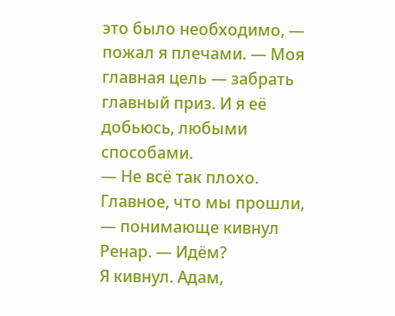это было необходимо, — пожал я плечами. — Моя главная цель — забрать главный приз. И я её добьюсь, любыми способами.
— Не всё так плохо. Главное, что мы прошли, — понимающе кивнул Ренар. — Идём?
Я кивнул. Адам,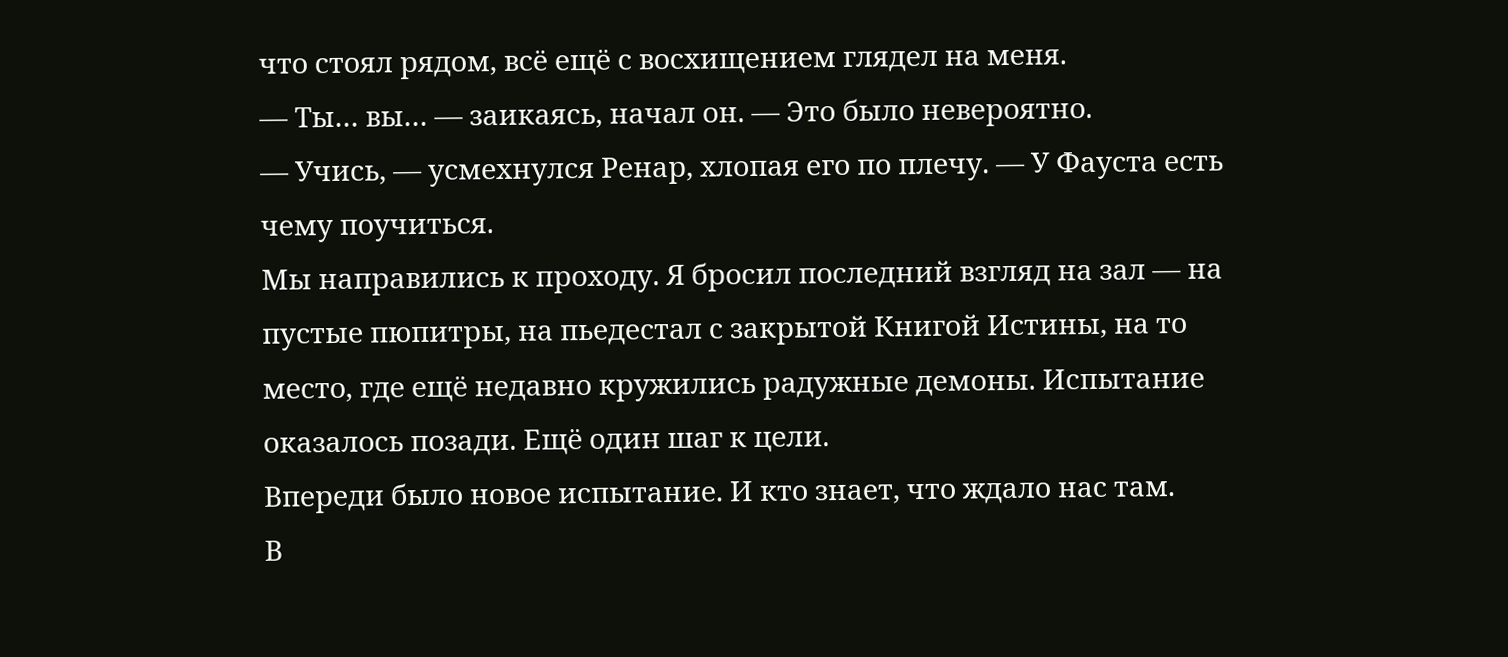что стоял рядом, всё ещё с восхищением глядел на меня.
— Ты… вы… — заикаясь, начал он. — Это было невероятно.
— Учись, — усмехнулся Ренар, хлопая его по плечу. — У Фауста есть чему поучиться.
Мы направились к проходу. Я бросил последний взгляд на зал — на пустые пюпитры, на пьедестал с закрытой Книгой Истины, на то место, где ещё недавно кружились радужные демоны. Испытание оказалось позади. Ещё один шаг к цели.
Впереди было новое испытание. И кто знает, что ждало нас там.
В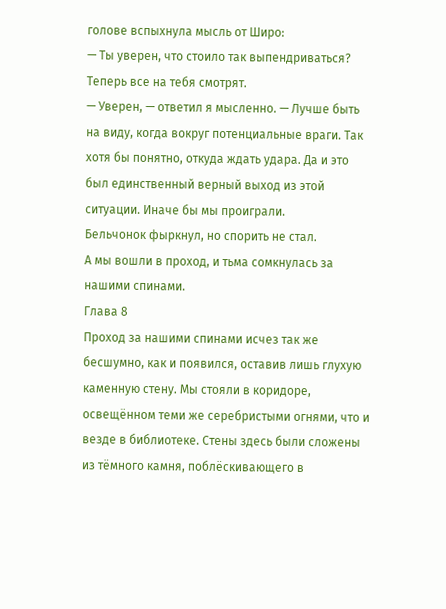голове вспыхнула мысль от Широ:
— Ты уверен, что стоило так выпендриваться? Теперь все на тебя смотрят.
— Уверен, — ответил я мысленно. — Лучше быть на виду, когда вокруг потенциальные враги. Так хотя бы понятно, откуда ждать удара. Да и это был единственный верный выход из этой ситуации. Иначе бы мы проиграли.
Бельчонок фыркнул, но спорить не стал.
А мы вошли в проход, и тьма сомкнулась за нашими спинами.
Глава 8
Проход за нашими спинами исчез так же бесшумно, как и появился, оставив лишь глухую каменную стену. Мы стояли в коридоре, освещённом теми же серебристыми огнями, что и везде в библиотеке. Стены здесь были сложены из тёмного камня, поблёскивающего в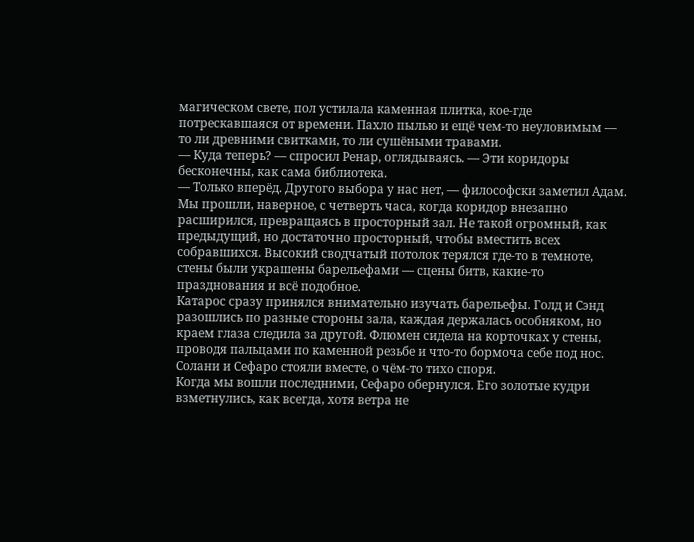магическом свете, пол устилала каменная плитка, кое-где потрескавшаяся от времени. Пахло пылью и ещё чем-то неуловимым — то ли древними свитками, то ли сушёными травами.
— Куда теперь? — спросил Ренар, оглядываясь. — Эти коридоры бесконечны, как сама библиотека.
— Только вперёд. Другого выбора у нас нет, — философски заметил Адам.
Мы прошли, наверное, с четверть часа, когда коридор внезапно расширился, превращаясь в просторный зал. Не такой огромный, как предыдущий, но достаточно просторный, чтобы вместить всех собравшихся. Высокий сводчатый потолок терялся где-то в темноте, стены были украшены барельефами — сцены битв, какие-то празднования и всё подобное.
Катарос сразу принялся внимательно изучать барельефы. Голд и Сэнд разошлись по разные стороны зала, каждая держалась особняком, но краем глаза следила за другой. Флюмен сидела на корточках у стены, проводя пальцами по каменной резьбе и что-то бормоча себе под нос. Солани и Сефаро стояли вместе, о чём-то тихо споря.
Когда мы вошли последними, Сефаро обернулся. Его золотые кудри взметнулись, как всегда, хотя ветра не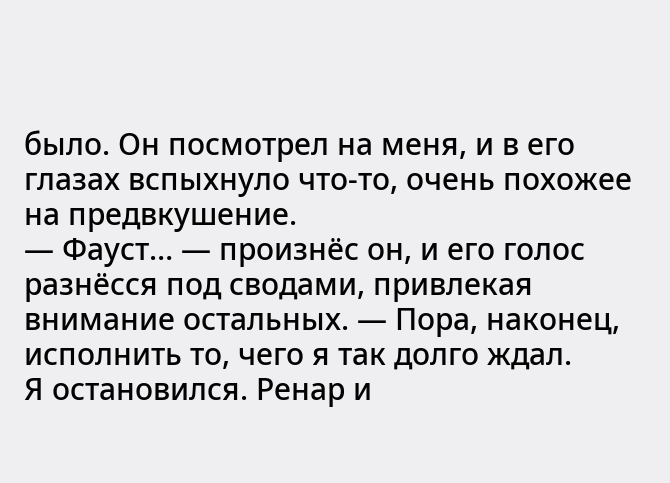было. Он посмотрел на меня, и в его глазах вспыхнуло что-то, очень похожее на предвкушение.
— Фауст… — произнёс он, и его голос разнёсся под сводами, привлекая внимание остальных. — Пора, наконец, исполнить то, чего я так долго ждал.
Я остановился. Ренар и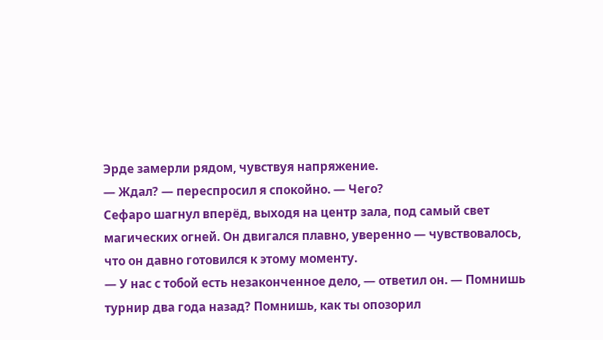Эрде замерли рядом, чувствуя напряжение.
— Ждал? — переспросил я спокойно. — Чего?
Сефаро шагнул вперёд, выходя на центр зала, под самый свет магических огней. Он двигался плавно, уверенно — чувствовалось, что он давно готовился к этому моменту.
— У нас с тобой есть незаконченное дело, — ответил он. — Помнишь турнир два года назад? Помнишь, как ты опозорил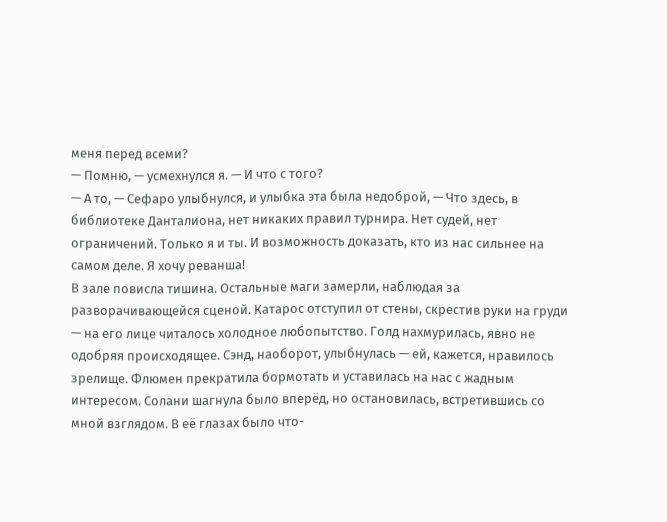меня перед всеми?
— Помню, — усмехнулся я. — И что с того?
— А то, — Сефаро улыбнулся, и улыбка эта была недоброй, — Что здесь, в библиотеке Данталиона, нет никаких правил турнира. Нет судей, нет ограничений. Только я и ты. И возможность доказать, кто из нас сильнее на самом деле. Я хочу реванша!
В зале повисла тишина. Остальные маги замерли, наблюдая за разворачивающейся сценой. Катарос отступил от стены, скрестив руки на груди — на его лице читалось холодное любопытство. Голд нахмурилась, явно не одобряя происходящее. Сэнд, наоборот, улыбнулась — ей, кажется, нравилось зрелище. Флюмен прекратила бормотать и уставилась на нас с жадным интересом. Солани шагнула было вперёд, но остановилась, встретившись со мной взглядом. В её глазах было что-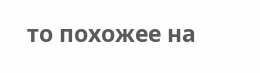то похожее на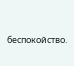беспокойство.